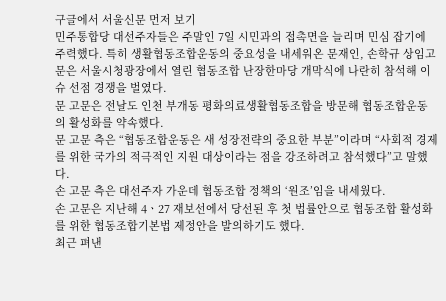구글에서 서울신문 먼저 보기
민주통합당 대선주자들은 주말인 7일 시민과의 접촉면을 늘리며 민심 잡기에 주력했다. 특히 생활협동조합운동의 중요성을 내세워온 문재인, 손학규 상임고문은 서울시청광장에서 열린 협동조합 난장한마당 개막식에 나란히 참석해 이슈 선점 경쟁을 벌였다.
문 고문은 전날도 인천 부개동 평화의료생활협동조합을 방문해 협동조합운동의 활성화를 약속했다.
문 고문 측은 “협동조합운동은 새 성장전략의 중요한 부분”이라며 “사회적 경제를 위한 국가의 적극적인 지원 대상이라는 점을 강조하려고 참석했다”고 말했다.
손 고문 측은 대선주자 가운데 협동조합 정책의 ‘원조’임을 내세웠다.
손 고문은 지난해 4ㆍ27 재보선에서 당선된 후 첫 법률안으로 협동조합 활성화를 위한 협동조합기본법 제정안을 발의하기도 했다.
최근 펴낸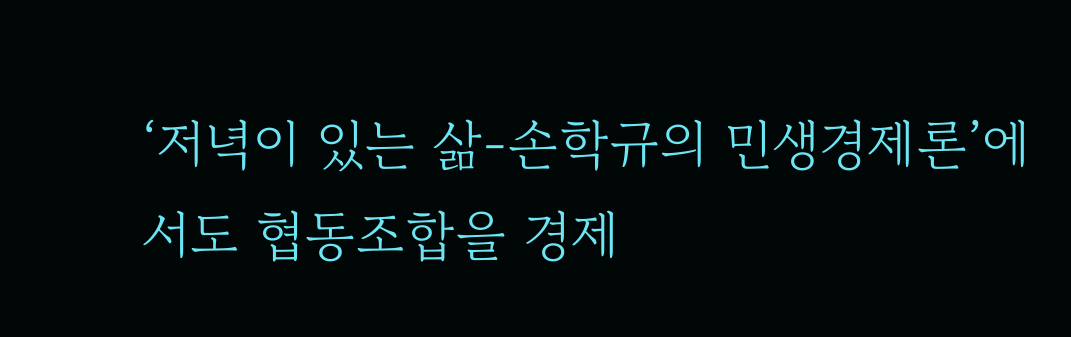‘저녁이 있는 삶-손학규의 민생경제론’에서도 협동조합을 경제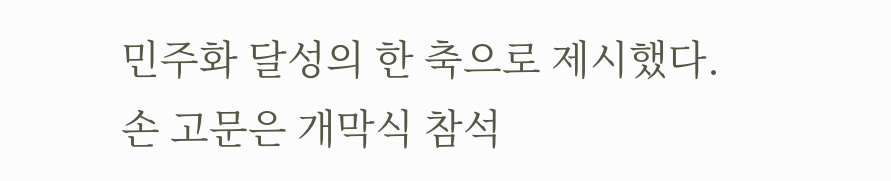민주화 달성의 한 축으로 제시했다.
손 고문은 개막식 참석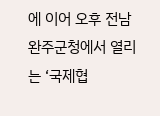에 이어 오후 전남 완주군청에서 열리는 ‘국제협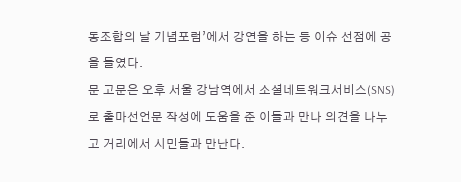동조합의 날 기념포럼’에서 강연을 하는 등 이슈 선점에 공을 들였다.
문 고문은 오후 서울 강남역에서 소셜네트워크서비스(SNS)로 출마선언문 작성에 도움을 준 이들과 만나 의견을 나누고 거리에서 시민들과 만난다.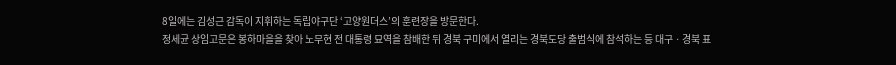8일에는 김성근 감독이 지휘하는 독립야구단 ‘고양원더스’의 훈련장을 방문한다.
정세균 상임고문은 봉하마을을 찾아 노무현 전 대통령 묘역을 참배한 뒤 경북 구미에서 열리는 경북도당 출범식에 참석하는 등 대구ㆍ경북 표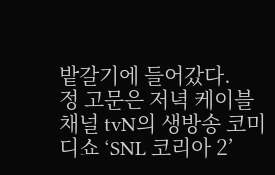밭갈기에 들어갔다.
정 고문은 저녁 케이블 채널 tvN의 생방송 코미디쇼 ‘SNL 코리아 2’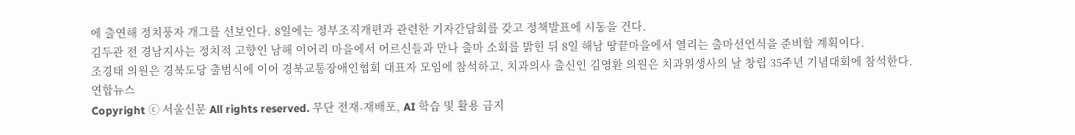에 출연해 정치풍자 개그를 선보인다. 8일에는 정부조직개편과 관련한 기자간담회를 갖고 정책발표에 시동을 건다.
김두관 전 경남지사는 정치적 고향인 남해 이어리 마을에서 어르신들과 만나 출마 소회를 밝힌 뒤 8일 해남 땅끝마을에서 열리는 출마선언식을 준비할 계획이다.
조경태 의원은 경북도당 출범식에 이어 경북교통장애인협회 대표자 모임에 참석하고, 치과의사 출신인 김영환 의원은 치과위생사의 날 창립 35주년 기념대회에 참석한다.
연합뉴스
Copyright ⓒ 서울신문 All rights reserved. 무단 전재-재배포, AI 학습 및 활용 금지